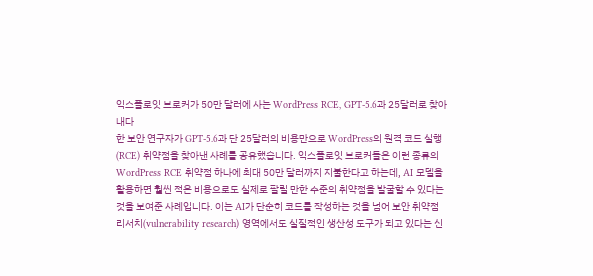익스플로잇 브로커가 50만 달러에 사는 WordPress RCE, GPT-5.6과 25달러로 찾아내다
한 보안 연구자가 GPT-5.6과 단 25달러의 비용만으로 WordPress의 원격 코드 실행(RCE) 취약점을 찾아낸 사례를 공유했습니다. 익스플로잇 브로커들은 이런 종류의 WordPress RCE 취약점 하나에 최대 50만 달러까지 지불한다고 하는데, AI 모델을 활용하면 훨씬 적은 비용으로도 실제로 팔릴 만한 수준의 취약점을 발굴할 수 있다는 것을 보여준 사례입니다. 이는 AI가 단순히 코드를 작성하는 것을 넘어 보안 취약점 리서치(vulnerability research) 영역에서도 실질적인 생산성 도구가 되고 있다는 신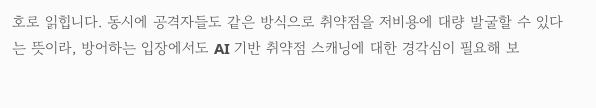호로 읽힙니다. 동시에 공격자들도 같은 방식으로 취약점을 저비용에 대량 발굴할 수 있다는 뜻이라, 방어하는 입장에서도 AI 기반 취약점 스캐닝에 대한 경각심이 필요해 보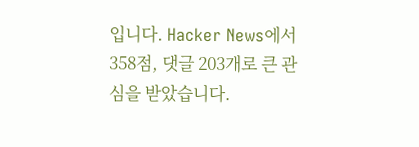입니다. Hacker News에서 358점, 댓글 203개로 큰 관심을 받았습니다.